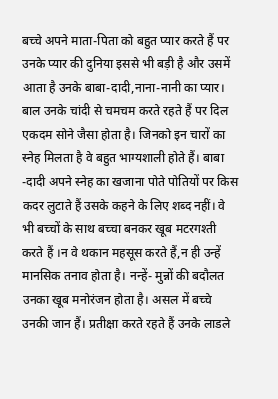बच्चे अपने माता-पिता को बहुत प्यार करते हैं पर उनके प्यार की दुनिया इससे भी बड़ी है और उसमें आता है उनके बाबा-दादी,नाना-नानी का प्यार। बाल उनके चांदी से चमचम करते रहते हैं पर दिल एकदम सोने जैसा होता है। जिनको इन चारों का स्नेह मिलता है वे बहुत भाग्यशाली होते हैं। बाबा -दादी अपने स्नेह का खजाना पोते पोतियों पर किस कदर लुटाते हैं उसके कहने के लिए शब्द नहीं। वे भी बच्चों के साथ बच्चा बनकर खूब मटरगश्ती करते हैं ।न वे थकान महसूस करते हैं,न ही उन्हें मानसिक तनाव होता है। नन्हें- मुन्नों की बदौलत उनका खूब मनोरंजन होता है। असल में बच्चे उनकी जान हैं। प्रतीक्षा करते रहते हैं उनके लाडले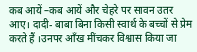कब आयें –कब आयें और चेहरे पर सावन उतर आए। दादी- बाबा बिना किसी स्वार्थ के बच्चों से प्रेम करते हैं ।उनपर आँख मींचकर विश्वास किया जा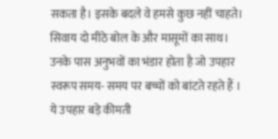सकता है। इसके बदले वे हमसे कुछ नहीं चाहते। सिवाय दो मीठे बोल के और मासूमों का साथ। उनके पास अनुभवों का भंडार होता है जो उपहार स्वरूप समय- समय पर बच्चों को बांटते रहते हैं । ये उपहार बड़े कीमती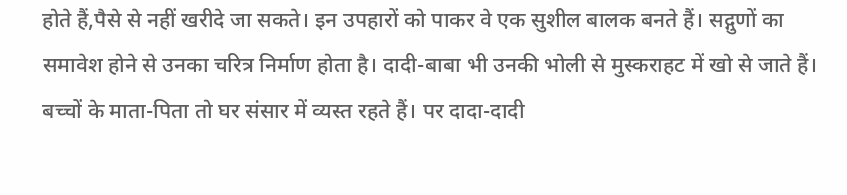होते हैं,पैसे से नहीं खरीदे जा सकते। इन उपहारों को पाकर वे एक सुशील बालक बनते हैं। सद्गुणों का समावेश होने से उनका चरित्र निर्माण होता है। दादी-बाबा भी उनकी भोली से मुस्कराहट में खो से जाते हैं। बच्चों के माता-पिता तो घर संसार में व्यस्त रहते हैं। पर दादा-दादी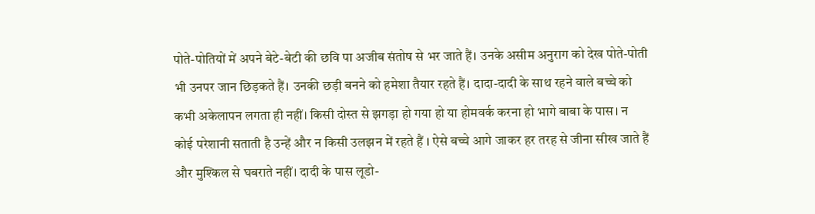पोते-पोतियों में अपने बेटे-बेटी की छवि पा अजीब संतोष से भर जाते हैं। उनके असीम अनुराग को देख पोते-पोती भी उनपर जान छिड़कते हैं। उनकी छड़ी बनने को हमेशा तैयार रहते हैं। दादा-दादी के साथ रहने वाले बच्चे को कभी अकेलापन लगता ही नहीं। किसी दोस्त से झगड़ा हो गया हो या होमवर्क करना हो भागे बाबा के पास। न कोई परेशानी सताती है उन्हें और न किसी उलझन में रहते हैं । ऐसे बच्चे आगे जाकर हर तरह से जीना सीख जाते हैं और मुश्किल से घबराते नहीं। दादी के पास लूडो-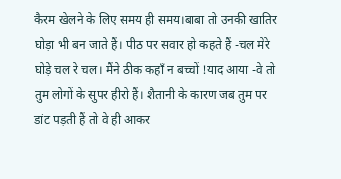कैरम खेलने के लिए समय ही समय।बाबा तो उनकी खातिर घोड़ा भी बन जाते हैं। पीठ पर सवार हो कहते हैं -चल मेरे घोड़े चल रे चल। मैंने ठीक कहाँ न बच्चों !याद आया -वे तो तुम लोगों के सुपर हीरो हैं। शैतानी के कारण जब तुम पर डांट पड़ती हैं तो वे ही आकर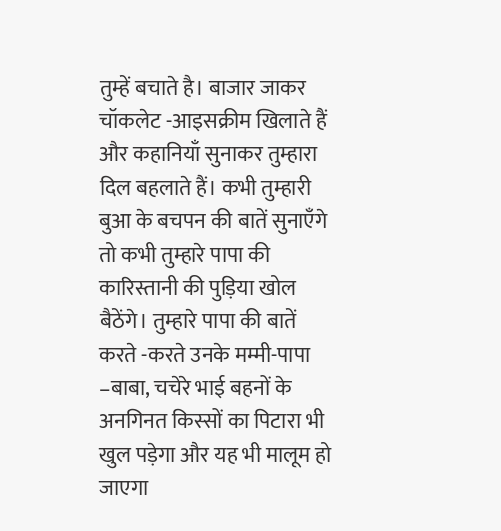तुम्हें बचाते है। बाजार जाकर चॉकलेट -आइसक्रीम खिलाते हैं और कहानियाँ सुनाकर तुम्हारा दिल बहलाते हैं। कभी तुम्हारी बुआ के बचपन की बातें सुनाएँगे तो कभी तुम्हारे पापा की कारिस्तानी की पुड़िया खोल बैठेंगे। तुम्हारे पापा की बातें करते -करते उनके मम्मी-पापा –बाबा, चचेरे भाई बहनों के अनगिनत किस्सों का पिटारा भी खुल पड़ेगा और यह भी मालूम हो जाएगा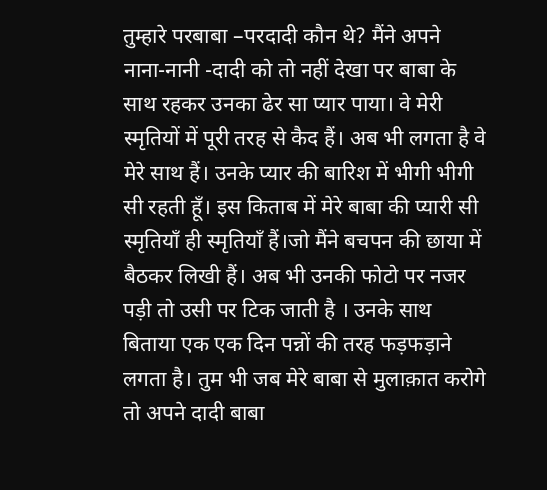तुम्हारे परबाबा –परदादी कौन थे? मैंने अपने नाना-नानी -दादी को तो नहीं देखा पर बाबा के साथ रहकर उनका ढेर सा प्यार पाया। वे मेरी स्मृतियों में पूरी तरह से कैद हैं। अब भी लगता है वे मेरे साथ हैं। उनके प्यार की बारिश में भीगी भीगी सी रहती हूँ। इस किताब में मेरे बाबा की प्यारी सी स्मृतियाँ ही स्मृतियाँ हैं।जो मैंने बचपन की छाया में बैठकर लिखी हैं। अब भी उनकी फोटो पर नजर पड़ी तो उसी पर टिक जाती है । उनके साथ बिताया एक एक दिन पन्नों की तरह फड़फड़ाने लगता है। तुम भी जब मेरे बाबा से मुलाक़ात करोगे तो अपने दादी बाबा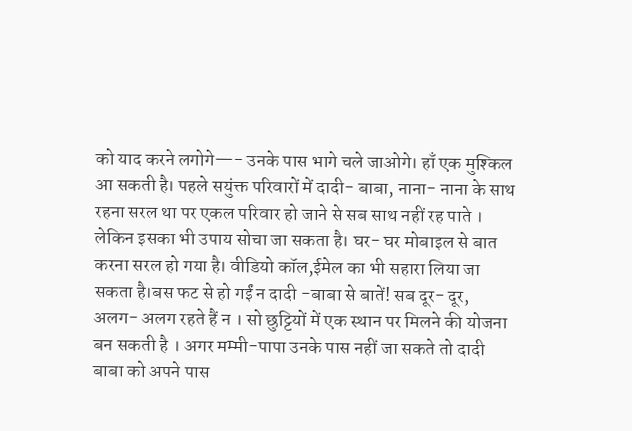को याद करने लगोगे—- उनके पास भागे चले जाओगे। हाँ एक मुश्किल आ सकती है। पहले सयुंक्त परिवारों में दादी- बाबा, नाना- नाना के साथ रहना सरल था पर एकल परिवार हो जाने से सब साथ नहीं रह पाते । लेकिन इसका भी उपाय सोचा जा सकता है। घर- घर मोबाइल से बात करना सरल हो गया है। वीडियो कॉल,ईमेल का भी सहारा लिया जा सकता है।बस फट से हो गईं न दादी -बाबा से बातें! सब दूर- दूर, अलग- अलग रहते हैं न । सो छुट्टियों में एक स्थान पर मिलने की योजना बन सकती है । अगर मम्मी-पापा उनके पास नहीं जा सकते तो दादी बाबा को अपने पास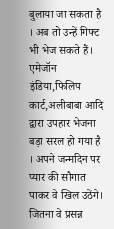बुलाया जा सकता है । अब तो उन्हें गिफ्ट भी भेज सकते हैं। एमेजॉन इंडिया,फिलिप कार्ट,अलीबाबा आदि द्वारा उपहार भेजना बड़ा सरल हो गया है । अपने जन्मदिन पर प्यार की सौगात पाकर वे खिल उठेंगे। जितना वे प्रसन्न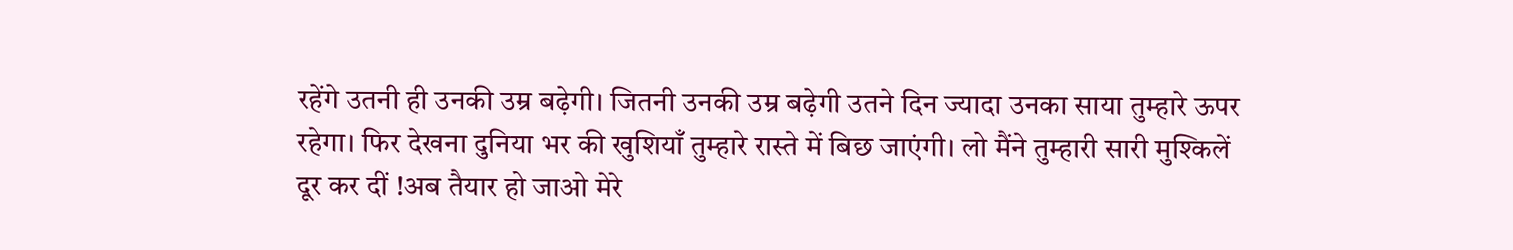रहेंगे उतनी ही उनकी उम्र बढ़ेगी। जितनी उनकी उम्र बढ़ेगी उतने दिन ज्यादा उनका साया तुम्हारे ऊपर रहेगा। फिर देखना दुनिया भर की खुशियाँ तुम्हारे रास्ते में बिछ जाएंगी। लो मैंने तुम्हारी सारी मुश्किलें दूर कर दीं !अब तैयार हो जाओ मेरे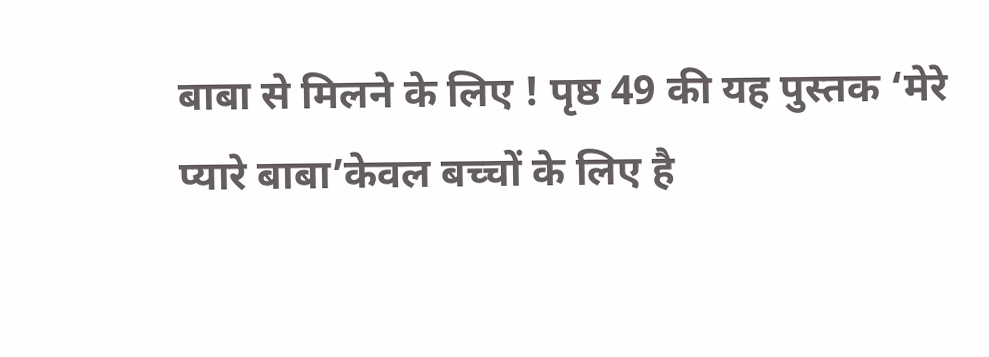बाबा से मिलने के लिए ! पृष्ठ 49 की यह पुस्तक ‘मेरे प्यारे बाबा’केवल बच्चों के लिए है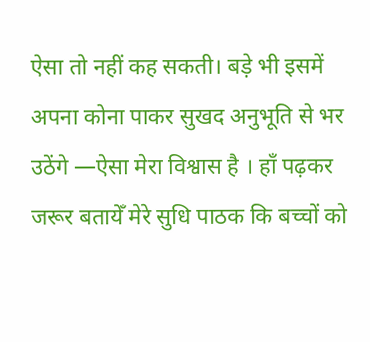ऐसा तो नहीं कह सकती। बड़े भी इसमें अपना कोना पाकर सुखद अनुभूति से भर उठेंगे —ऐसा मेरा विश्वास है । हाँ पढ़कर जरूर बतायेँ मेरे सुधि पाठक कि बच्चों को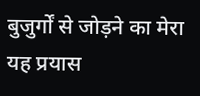बुजुर्गों से जोड़ने का मेरा यह प्रयास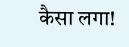कैसा लगा!